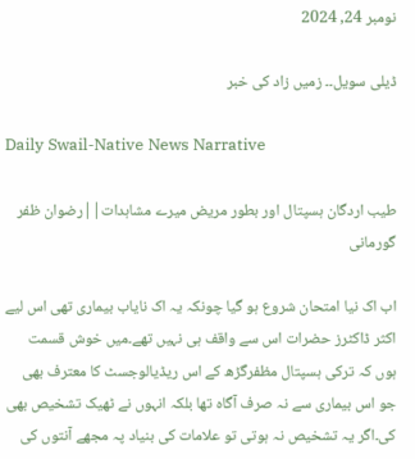نومبر 24, 2024

ڈیلی سویل۔۔ زمیں زاد کی خبر

Daily Swail-Native News Narrative

طیب اردگان ہسپتال اور بطور مریض میرے مشاہدات||رضوان ظفر گورمانی

اب اک نیا امتحان شروع ہو گیا چونکہ یہ اک نایاب بیماری تھی اس لیے اکثر ڈاکٹرز حضرات اس سے واقف ہی نہیں تھے۔میں خوش قسمت ہوں کہ ترکی ہسپتال مظفرگڑھ کے اس ریڈیالوجسٹ کا معترف بھی جو اس بیماری سے نہ صرف آگاہ تھا بلکہ انہوں نے ٹھیک تشخیص بھی کی۔اگر یہ تشخیص نہ ہوتی تو علامات کی بنیاد پہ مجھے آنتوں کی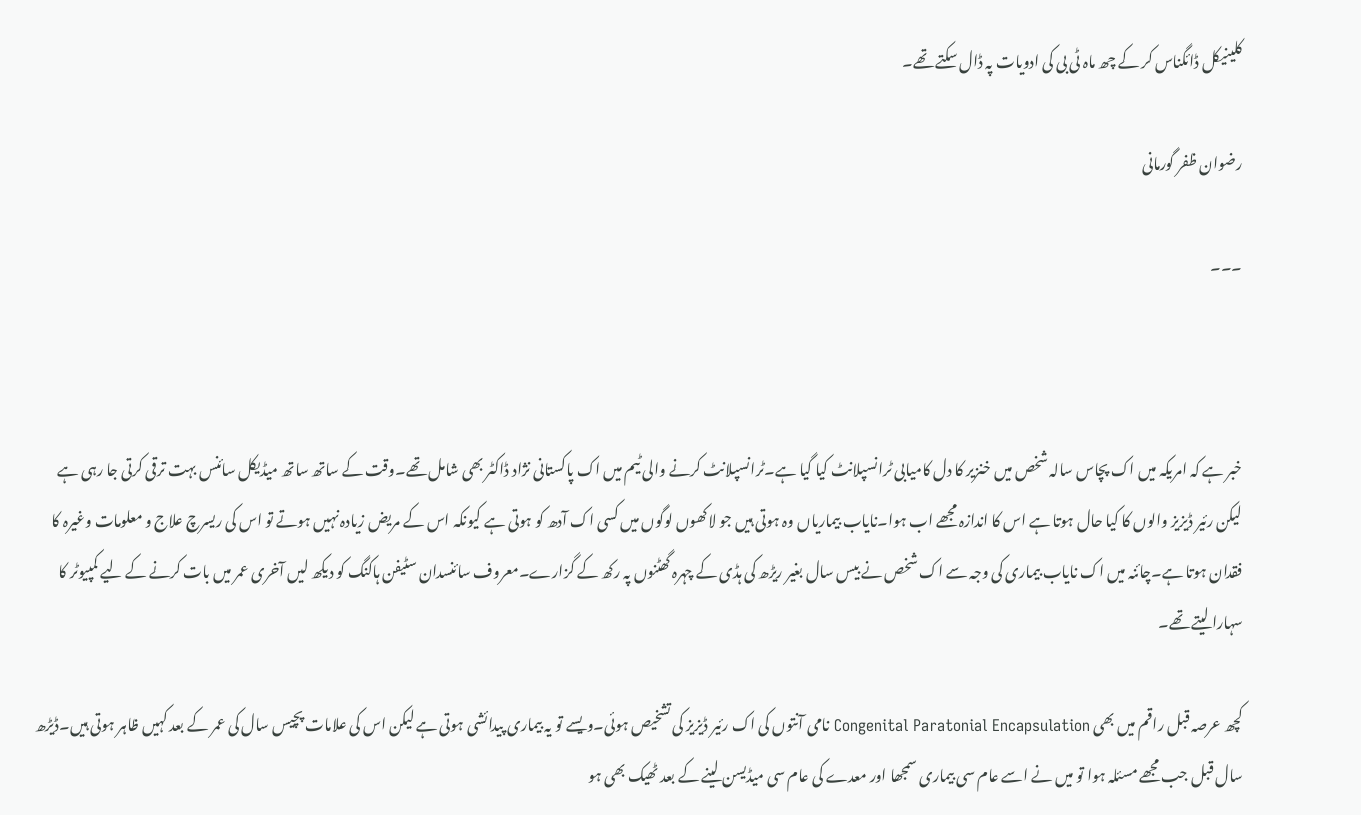کلینیکل ڈائگناس کر کے چھ ماہ ٹی بی کی ادویات پہ ڈال سکتے تھے۔

رضوان ظفر گورمانی

۔۔۔



خبر ہے کہ امریکہ میں اک پچاس سالہ شخص میں خنزیر کا دل کامیابی ٹرانسپلانٹ کیا گیا ہے۔ٹرانسپلانٹ کرنے والی ٹیم میں اک پاکستانی نژاد ڈاکٹر بھی شامل تھے۔وقت کے ساتھ ساتھ میڈیکل سائنس بہت ترقی کرتی جا رہی ہے لیکن رئیر ڈیزیز والوں کا کیا حال ہوتا ہے اس کا اندازہ مجھے اب ہوا۔نایاب بیماریاں وہ ہوتی ہیں جو لاکھوں لوگوں میں کسی اک آدھ کو ہوتی ہے کیونکہ اس کے مریض زیادہ نہیں ہوتے تو اس کی ریسرچ علاج و معلومات وغیرہ کا فقدان ہوتا ہے۔چائنہ میں اک نایاب بیماری کی وجہ سے اک شخص نے بیس سال بغیر ریڑھ کی ہڈی کے چہرہ گھٹنوں پہ رکھ کے گزارے۔معروف سائنسدان سٹیفن ہاکنگ کو دیکھ لیں آخری عمر میں بات کرنے کے لیے کمپیوٹر کا سہارا لیتے تھے۔

کچھ عرصہ قبل راقم میں بھی Congenital Paratonial Encapsulation نامی آنتوں کی اک رئیر ڈیزیز کی تشخیص ہوئی۔ویسے تو یہ بیماری پیدائشی ہوتی ہے لیکن اس کی علامات پچیس سال کی عمر کے بعد کہیں ظاہر ہوتی ہیں۔ڈیڑھ سال قبل جب مجھے مسئلہ ہوا تو میں نے اسے عام سی بیماری سمجھا اور معدے کی عام سی میڈیسن لینے کے بعد ٹھیک بھی ہو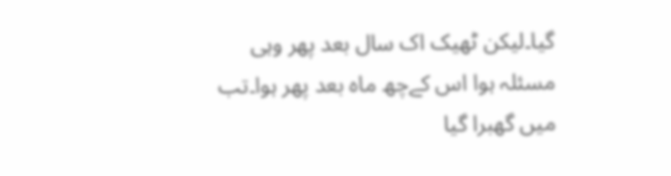گیا۔لیکن ٹھیک اک سال بعد پھر وہی مسئلہ ہوا اس کےچھ ماہ بعد پھر ہوا۔تب میں گھبرا گیا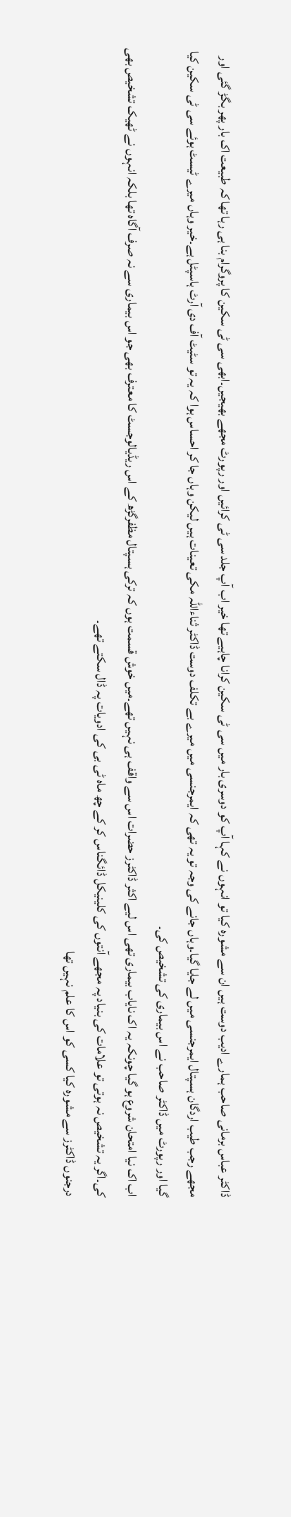ڈاکٹر عباس برمانی صاحب ہمارے ادیب دوست ہیں ان سے مشورہ کیا تو انہوں نے کہا آپ کو دوسری بار میں سی ٹی سکین کرانا چاہیے تھا خیر اب آپ جلد سی ٹی کرائیں اور رپورٹ مجھے بھیجیں۔ابھی سی ٹی سکین کا پروگرام بنا ہی رہا تھا کہ طبیعت اک بار پھر بگڑ گئی اور مجھے رجب طیب اردگان ہسپتال ایمرجنسی میں لے جایا گیا۔وہاں جانے کی وجہ تو یہ تھی کہ ایمرجنسی میں میرے بے تکلف دوست ڈاکٹر ثناءاللہ مکی تعینات ہیں لیکن وہاں جا کر احساس ہوا کہ یہ تو سٹیٹ آف دی آرٹ ہاسپٹل ہے۔خیر وہاں میرے ٹیسٹ ہوئے سی ٹی سکین کیا گیا اور رپورٹ میں ڈاکٹر صاحب نے اس بیماری کی تشخیص کی۔
اب اک نیا امتحان شروع ہو گیا چونکہ یہ اک نایاب بیماری تھی اس لیے اکثر ڈاکٹرز حضرات اس سے واقف ہی نہیں تھے۔میں خوش قسمت ہوں کہ ترکی ہسپتال مظفرگڑھ کے اس ریڈیالوجسٹ کا معترف بھی جو اس بیماری سے نہ صرف آگاہ تھا بلکہ انہوں نے ٹھیک تشخیص بھی کی۔اگر یہ تشخیص نہ ہوتی تو علامات کی بنیاد پہ مجھے آنتوں کی کلینیکل ڈائگناس کر کے چھ ماہ ٹی بی کی ادویات پہ ڈال سکتے تھے۔
درجنوں ڈاکٹرز سے مشورہ کیا کسی کو اس کا علم نہیں تھا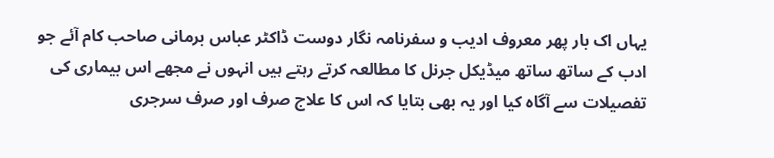یہاں اک بار پھر معروف ادیب و سفرنامہ نگار دوست ڈاکٹر عباس برمانی صاحب کام آئے جو ادب کے ساتھ ساتھ میڈیکل جرنل کا مطالعہ کرتے رہتے ہیں انہوں نے مجھے اس بیماری کی تفصیلات سے آگاہ کیا اور یہ بھی بتایا کہ اس کا علاج صرف اور صرف سرجری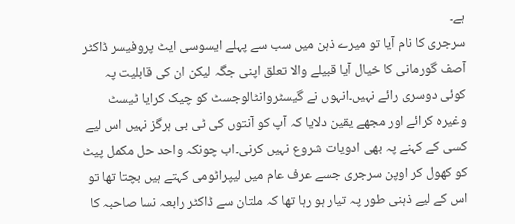ہے۔
سرجری کا نام آیا تو میرے ذہن میں سب سے پہلے ایسوسی ایٹ پروفیسر ڈاکٹر آصف گورمانی کا خیال آیا قبیلے والا تعلق اپنی جگہ لیکن ان کی قابلیت پہ کوئی دوسری رائے نہیں۔انہوں نے گیسٹروانٹالوجسٹ کو چیک کرایا ٹیسٹ وغیرہ کرائے اور مجھے یقین دلایا کہ آپ کو آنتوں کی ٹی بی ہرگز نہیں اس لیے کسی کے کہنے پہ بھی ادویات شروع نہیں کرنی۔اب چونکہ واحد حل مکمل پیٹ کو کھول کر اوپن سرجری جسے عرف عام میں لیپراٹومی کہتے ہیں بچتا تھا تو اس کے لیے ذہنی طور پہ تیار ہو رہا تھا کہ ملتان سے ڈاکٹر رابعہ نسا صاحبہ کا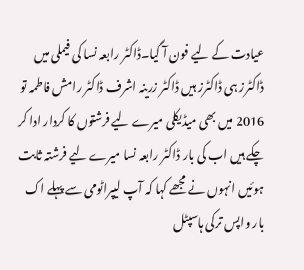عیادت کے لیے فون آ گیا۔ڈاکٹر رابعہ نسا کی فیملی میں ڈاکٹرز ہی ڈاکٹرز ہیں ڈاکٹر زرینہ اشرف ڈاکٹر رامش فاطمہ تو 2016 میں بھی میڈیکلی میرے لیے فرشتوں کا کردار ادا کر چکے ہیں اب کی بار ڈاکٹر رابعہ نسا میرے لیے فرشتہ ثابت ہوئیں انہوں نے مجھے کہا کہ آپ لیپراٹومی سے پہلے اک بار واپس ترکی ہاسپٹل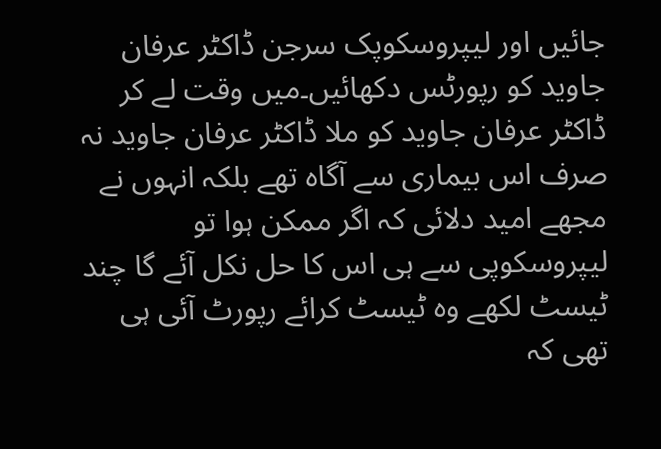جائیں اور لیپروسکوپک سرجن ڈاکٹر عرفان جاوید کو رپورٹس دکھائیں۔میں وقت لے کر ڈاکٹر عرفان جاوید کو ملا ڈاکٹر عرفان جاوید نہ صرف اس بیماری سے آگاہ تھے بلکہ انہوں نے مجھے امید دلائی کہ اگر ممکن ہوا تو لیپروسکوپی سے ہی اس کا حل نکل آئے گا چند ٹیسٹ لکھے وہ ٹیسٹ کرائے رپورٹ آئی ہی تھی کہ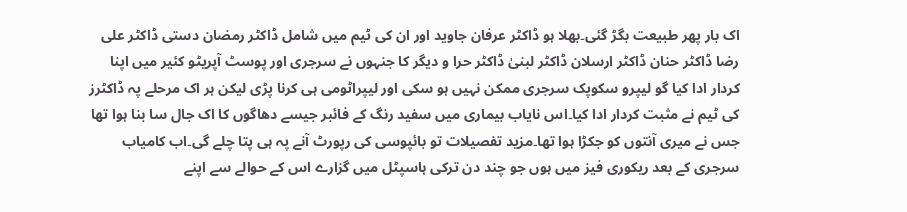اک بار پھر طبیعت بگڑ گئی۔بھلا ہو ڈاکٹر عرفان جاوید اور ان کی ٹیم میں شامل ڈاکٹر رمضان دستی ڈاکٹر علی رضا ڈاکٹر حنان ڈاکٹر ارسلان ڈاکٹر لبنیٰ ڈاکٹر حرا و دیگر کا جنہوں نے سرجری اور پوسٹ آپریٹو کئیر میں اپنا کردار ادا کیا گو لیپرو سکوپک سرجری ممکن نہیں ہو سکی اور لیپراٹومی ہی کرنا پڑی لیکن ہر اک مرحلے پہ ڈاکٹرز کی ٹیم نے مثبت کردار ادا کیا۔اس نایاب بیماری میں سفید رنگ کے فائبر جیسے دھاگوں کا اک جال سا بنا ہوا تھا جس نے میری آنتوں کو جکڑا ہوا تھا۔مزید تفصیلات تو بائپوسی کی رپورٹ آنے پہ ہی پتا چلے گی۔اب کامیاب سرجری کے بعد ریکوری فیز میں ہوں جو چند دن ترکی ہاسپٹل میں گزارے اس کے حوالے سے اپنے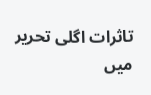تاثرات اگلی تحریر میں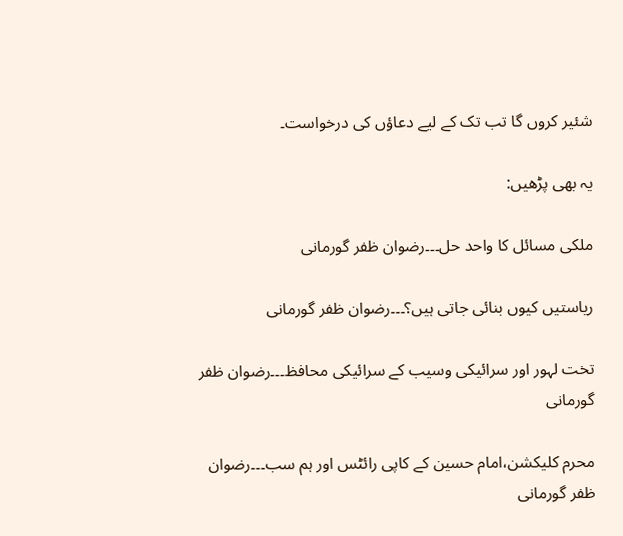شئیر کروں گا تب تک کے لیے دعاؤں کی درخواست۔

یہ بھی پڑھیں:

ملکی مسائل کا واحد حل۔۔۔رضوان ظفر گورمانی

ریاستیں کیوں بنائی جاتی ہیں؟۔۔۔رضوان ظفر گورمانی

تخت لہور اور سرائیکی وسیب کے سرائیکی محافظ۔۔۔رضوان ظفر گورمانی

محرم کلیکشن،امام حسین کے کاپی رائٹس اور ہم سب۔۔۔رضوان ظفر گورمانی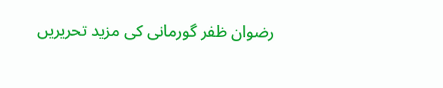رضوان ظفر گورمانی کی مزید تحریریں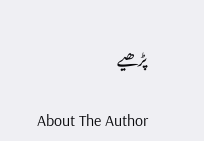پڑھیے

About The Author